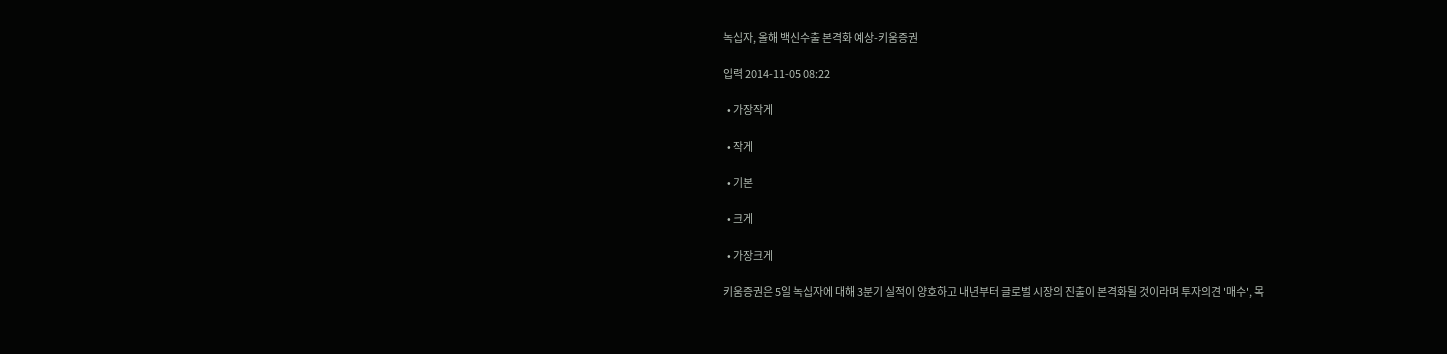녹십자, 올해 백신수출 본격화 예상-키움증권

입력 2014-11-05 08:22

  • 가장작게

  • 작게

  • 기본

  • 크게

  • 가장크게

키움증권은 5일 녹십자에 대해 3분기 실적이 양호하고 내년부터 글로벌 시장의 진출이 본격화될 것이라며 투자의견 '매수', 목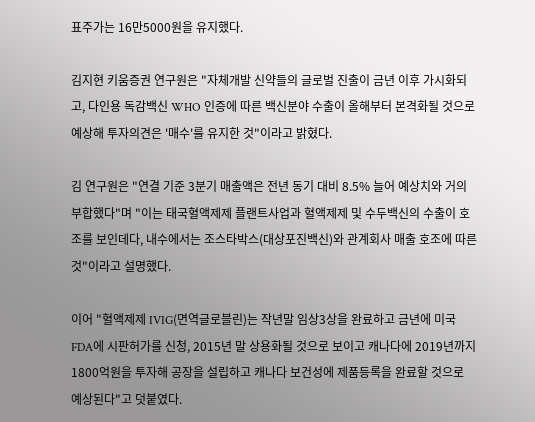표주가는 16만5000원을 유지했다.

김지현 키움증권 연구원은 "자체개발 신약들의 글로벌 진출이 금년 이후 가시화되고, 다인용 독감백신 WHO 인증에 따른 백신분야 수출이 올해부터 본격화될 것으로 예상해 투자의견은 '매수'를 유지한 것"이라고 밝혔다.

김 연구원은 "연결 기준 3분기 매출액은 전년 동기 대비 8.5% 늘어 예상치와 거의 부합했다"며 "이는 태국혈액제제 플랜트사업과 혈액제제 및 수두백신의 수출이 호조를 보인데다, 내수에서는 조스타박스(대상포진백신)와 관계회사 매출 호조에 따른 것"이라고 설명했다.

이어 "혈액제제 IVIG(면역글로블린)는 작년말 임상3상을 완료하고 금년에 미국 FDA에 시판허가를 신청, 2015년 말 상용화될 것으로 보이고 캐나다에 2019년까지 1800억원을 투자해 공장을 설립하고 캐나다 보건성에 제품등록을 완료할 것으로 예상된다"고 덧붙였다.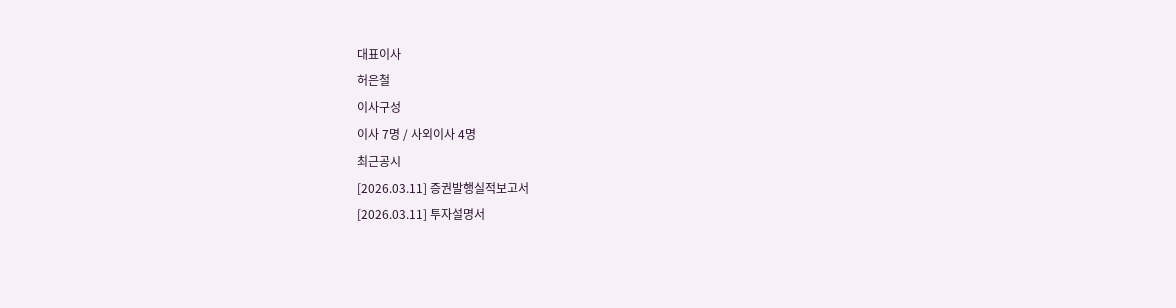대표이사
허은철
이사구성
이사 7명 / 사외이사 4명
최근공시
[2026.03.11] 증권발행실적보고서
[2026.03.11] 투자설명서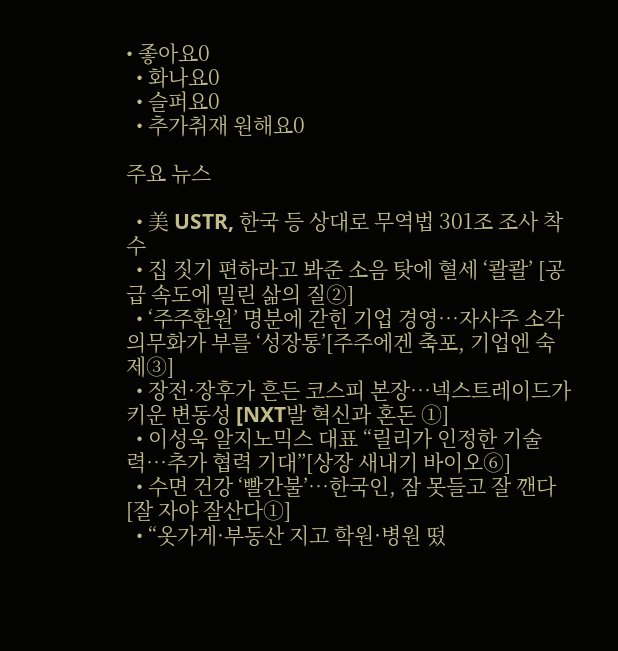• 좋아요0
  • 화나요0
  • 슬퍼요0
  • 추가취재 원해요0

주요 뉴스

  • 美 USTR, 한국 등 상대로 무역법 301조 조사 착수
  • 집 짓기 편하라고 봐준 소음 탓에 혈세 ‘콸콸’ [공급 속도에 밀린 삶의 질②]
  • ‘주주환원’ 명분에 갇힌 기업 경영…자사주 소각 의무화가 부를 ‘성장통’[주주에겐 축포, 기업엔 숙제③]
  • 장전·장후가 흔든 코스피 본장…넥스트레이드가 키운 변동성 [NXT발 혁신과 혼돈 ①]
  • 이성욱 알지노믹스 대표 “릴리가 인정한 기술력…추가 협력 기대”[상장 새내기 바이오⑥]
  • 수면 건강 ‘빨간불’…한국인, 잠 못들고 잘 깬다 [잘 자야 잘산다①]
  • “옷가게·부동산 지고 학원·병원 떴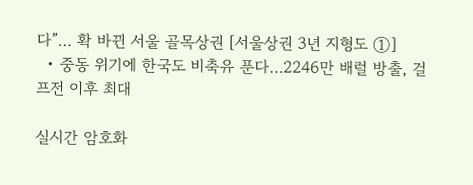다”… 확 바뀐 서울 골목상권 [서울상권 3년 지형도 ①]
  • 중동 위기에 한국도 비축유 푼다…2246만 배럴 방출, 걸프전 이후 최대

실시간 암호화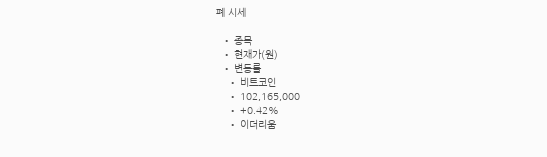폐 시세

  • 종목
  • 현재가(원)
  • 변동률
    • 비트코인
    • 102,165,000
    • +0.42%
    • 이더리움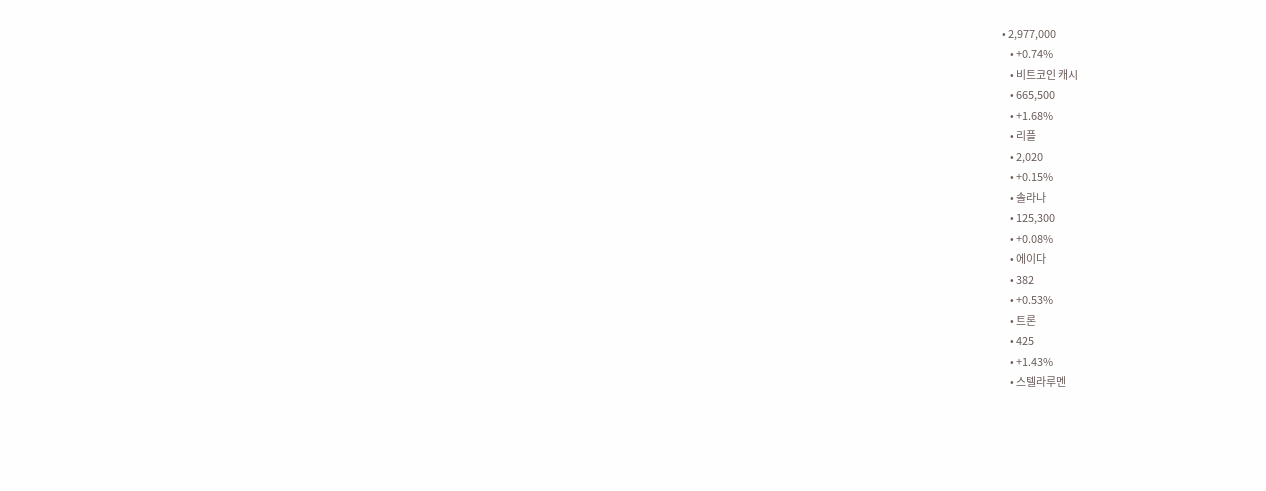• 2,977,000
    • +0.74%
    • 비트코인 캐시
    • 665,500
    • +1.68%
    • 리플
    • 2,020
    • +0.15%
    • 솔라나
    • 125,300
    • +0.08%
    • 에이다
    • 382
    • +0.53%
    • 트론
    • 425
    • +1.43%
    • 스텔라루멘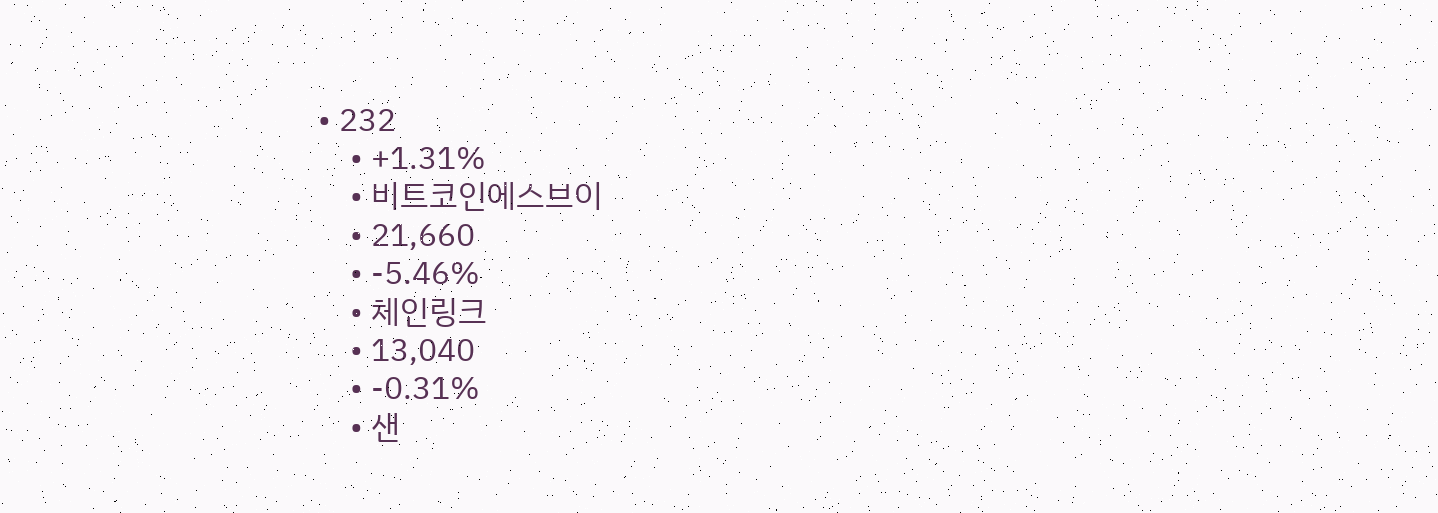• 232
    • +1.31%
    • 비트코인에스브이
    • 21,660
    • -5.46%
    • 체인링크
    • 13,040
    • -0.31%
    • 샌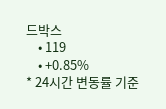드박스
    • 119
    • +0.85%
* 24시간 변동률 기준